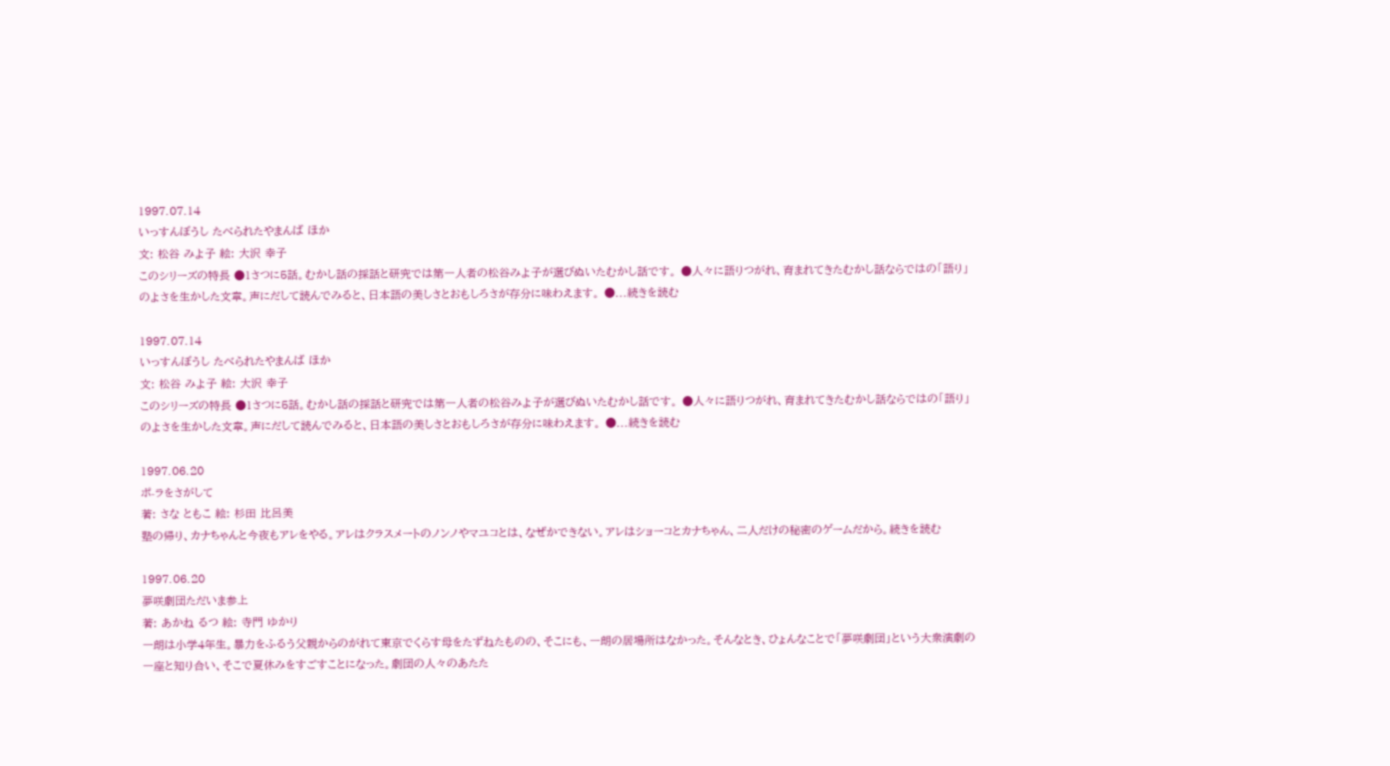1997.07.14
いっすんぼうし たべられたやまんば ほか
文: 松谷 みよ子 絵: 大沢 幸子
このシリーズの特長 ●1さつに5話。むかし話の採話と研究では第一人者の松谷みよ子が選びぬいたむかし話です。 ●人々に語りつがれ、育まれてきたむかし話ならではの「語り」のよさを生かした文章。声にだして読んでみると、日本語の美しさとおもしろさが存分に味わえます。 ●...続きを読む

1997.07.14
いっすんぼうし たべられたやまんば ほか
文: 松谷 みよ子 絵: 大沢 幸子
このシリーズの特長 ●1さつに5話。むかし話の採話と研究では第一人者の松谷みよ子が選びぬいたむかし話です。 ●人々に語りつがれ、育まれてきたむかし話ならではの「語り」のよさを生かした文章。声にだして読んでみると、日本語の美しさとおもしろさが存分に味わえます。 ●...続きを読む

1997.06.20
ポ-ラをさがして
著: さな ともこ 絵: 杉田 比呂美
塾の帰り、カナちゃんと今夜もアレをやる。アレはクラスメートのノンノやマユコとは、なぜかできない。アレはショーコとカナちゃん、二人だけの秘密のゲームだから。続きを読む

1997.06.20
夢咲劇団ただいま参上
著: あかね るつ 絵: 寺門 ゆかり
一朗は小学4年生。暴力をふるう父親からのがれて東京でくらす母をたずねたものの、そこにも、一朗の居場所はなかった。そんなとき、ひょんなことで「夢咲劇団」という大衆演劇の一座と知り合い、そこで夏休みをすごすことになった。劇団の人々のあたた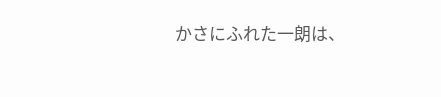かさにふれた一朗は、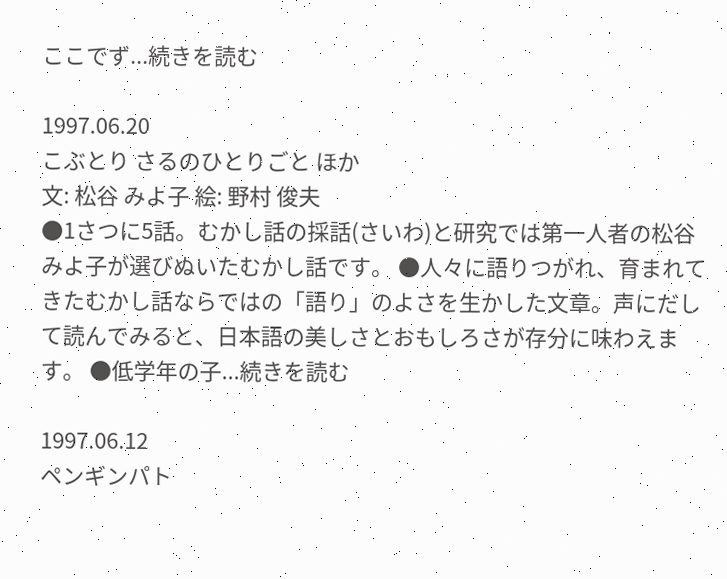ここでず...続きを読む

1997.06.20
こぶとり さるのひとりごと ほか
文: 松谷 みよ子 絵: 野村 俊夫
●1さつに5話。むかし話の採話(さいわ)と研究では第一人者の松谷みよ子が選びぬいたむかし話です。 ●人々に語りつがれ、育まれてきたむかし話ならではの「語り」のよさを生かした文章。声にだして読んでみると、日本語の美しさとおもしろさが存分に味わえます。 ●低学年の子...続きを読む

1997.06.12
ペンギンパト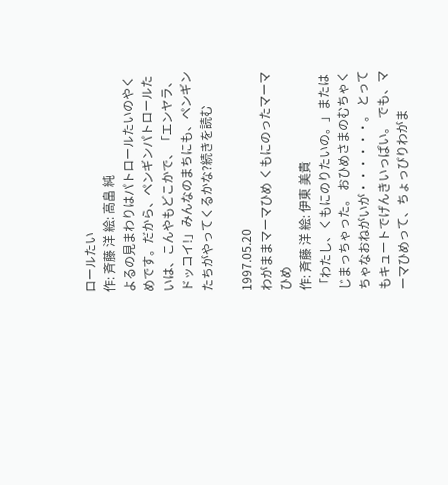ロールたい
作: 斉藤 洋 絵: 高畠 純
よるの見まわりはパトロールたいのやくめです。だから、ペンギンパトロールたいは、こんやもどこかで、「エンヤラ、ドッコイ!」みんなのまちにも、ペンギンたちがやってくるかな?続きを読む

1997.05.20
わがままマーマひめ くもにのったマーマひめ
作: 斉藤 洋 絵: 伊東 美貴
「わたし、くもにのりたいの。」またはじまっちゃった。 おひめさまのむちゃくちゃなおねがいが・・・・・・。 とってもキュートでげんきいっぱい。 でも、マーマひめって、ちょっぴりわがま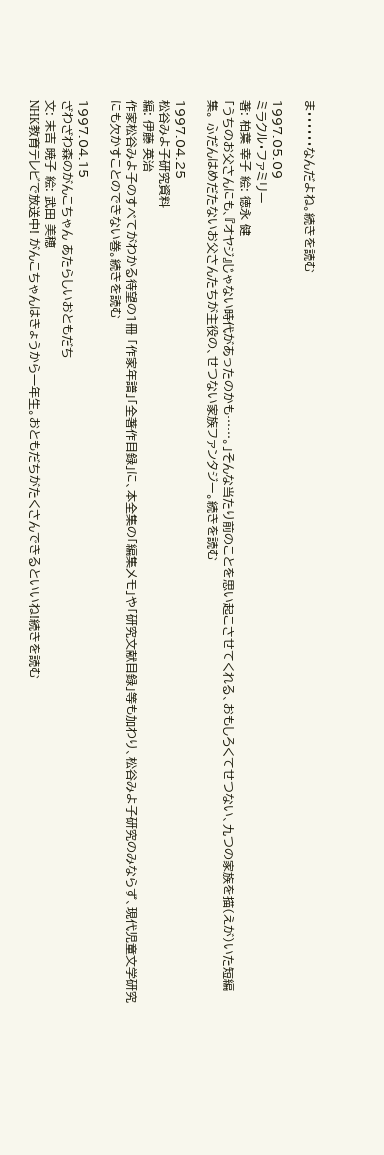ま・・・・・・なんだよね。続きを読む

1997.05.09
ミラクル・ファミリー
著: 柏葉 幸子 絵: 徳永 健
「うちのお父さんにも、『オヤジ』じゃない時代があったのかも……。」そんな当たり前のことを思い起こさせてくれる、おもしろくてせつない、九つの家族を描(えが)いた短編集。 ふだんはめだたないお父さんたちが主役の、せつない家族ファンタジー。続きを読む

1997.04.25
松谷みよ子研究資料
編: 伊藤 英治
作家松谷みよ子のすべてがわかる待望の1冊 「作家年譜」「全著作目録」に、本全集の「編集メモ」や「研究文献目録」等も加わり、松谷みよ子研究のみならず、現代児童文学研究にも欠かすことのできない巻。続きを読む

1997.04.15
ざわざわ森のがんこちゃん あたらしいおともだち
文: 末吉 暁子 絵: 武田 美穂
NHK教育テレビで放送中! がんこちゃんはきょうから一年生。おともだちがたくさんできるといいね!続きを読む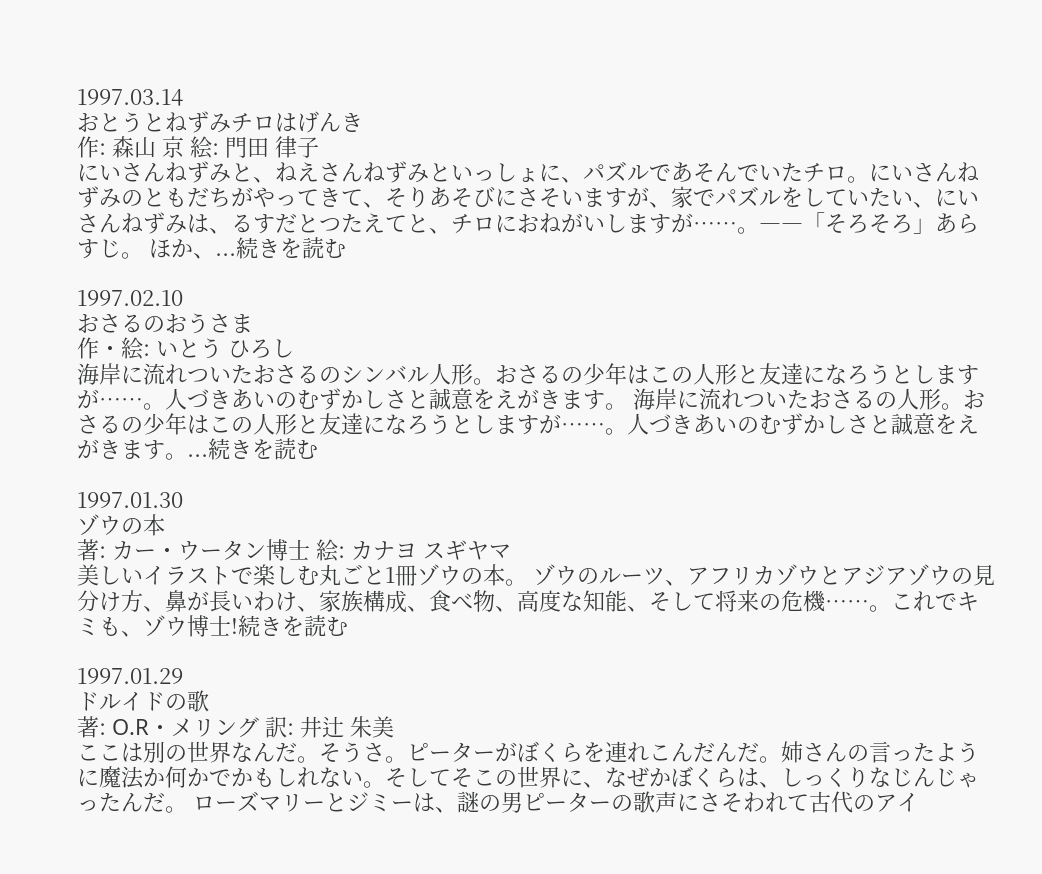1997.03.14
おとうとねずみチロはげんき
作: 森山 京 絵: 門田 律子
にいさんねずみと、ねえさんねずみといっしょに、パズルであそんでいたチロ。にいさんねずみのともだちがやってきて、そりあそびにさそいますが、家でパズルをしていたい、にいさんねずみは、るすだとつたえてと、チロにおねがいしますが……。――「そろそろ」あらすじ。 ほか、...続きを読む

1997.02.10
おさるのおうさま
作・絵: いとう ひろし
海岸に流れついたおさるのシンバル人形。おさるの少年はこの人形と友達になろうとしますが……。人づきあいのむずかしさと誠意をえがきます。 海岸に流れついたおさるの人形。おさるの少年はこの人形と友達になろうとしますが……。人づきあいのむずかしさと誠意をえがきます。...続きを読む

1997.01.30
ゾウの本
著: カー・ウータン博士 絵: カナヨ スギヤマ
美しいイラストで楽しむ丸ごと1冊ゾウの本。 ゾウのルーツ、アフリカゾウとアジアゾウの見分け方、鼻が長いわけ、家族構成、食べ物、高度な知能、そして将来の危機……。これでキミも、ゾウ博士!続きを読む

1997.01.29
ドルイドの歌
著: O.R・メリング 訳: 井辻 朱美
ここは別の世界なんだ。そうさ。ピーターがぼくらを連れこんだんだ。姉さんの言ったように魔法か何かでかもしれない。そしてそこの世界に、なぜかぼくらは、しっくりなじんじゃったんだ。 ローズマリーとジミーは、謎の男ピーターの歌声にさそわれて古代のアイ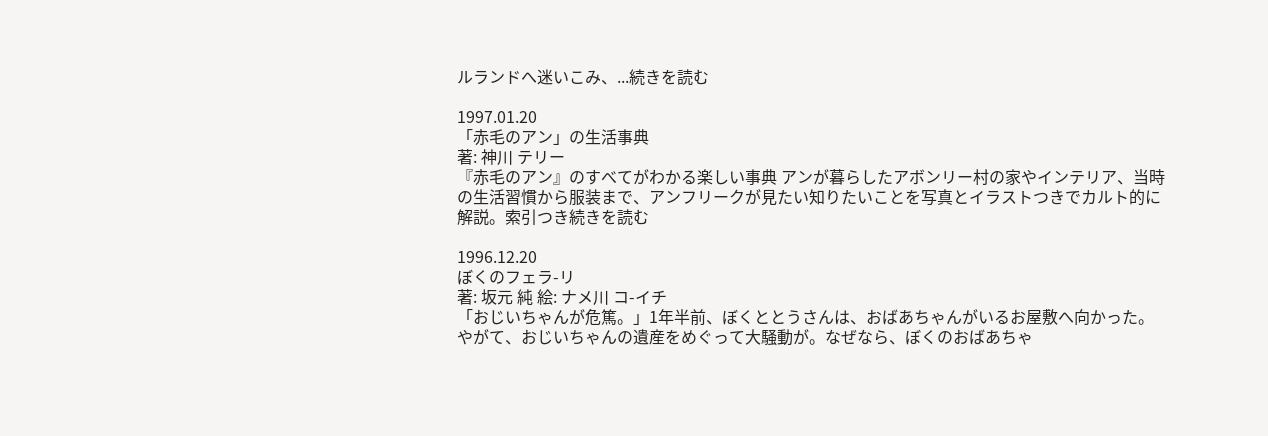ルランドへ迷いこみ、...続きを読む

1997.01.20
「赤毛のアン」の生活事典
著: 神川 テリー
『赤毛のアン』のすべてがわかる楽しい事典 アンが暮らしたアボンリー村の家やインテリア、当時の生活習慣から服装まで、アンフリークが見たい知りたいことを写真とイラストつきでカルト的に解説。索引つき続きを読む

1996.12.20
ぼくのフェラ-リ
著: 坂元 純 絵: ナメ川 コ-イチ
「おじいちゃんが危篤。」1年半前、ぼくととうさんは、おばあちゃんがいるお屋敷へ向かった。やがて、おじいちゃんの遺産をめぐって大騒動が。なぜなら、ぼくのおばあちゃ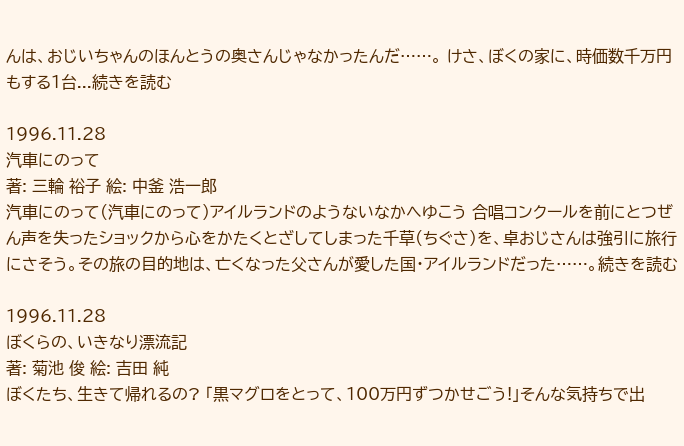んは、おじいちゃんのほんとうの奥さんじゃなかったんだ……。 けさ、ぼくの家に、時価数千万円もする1台...続きを読む

1996.11.28
汽車にのって
著: 三輪 裕子 絵: 中釜 浩一郎
汽車にのって(汽車にのって)アイルランドのようないなかへゆこう 合唱コンクールを前にとつぜん声を失ったショックから心をかたくとざしてしまった千草(ちぐさ)を、卓おじさんは強引に旅行にさそう。その旅の目的地は、亡くなった父さんが愛した国・アイルランドだった……。続きを読む

1996.11.28
ぼくらの、いきなり漂流記
著: 菊池 俊 絵: 吉田 純
ぼくたち、生きて帰れるの? 「黒マグロをとって、100万円ずつかせごう!」そんな気持ちで出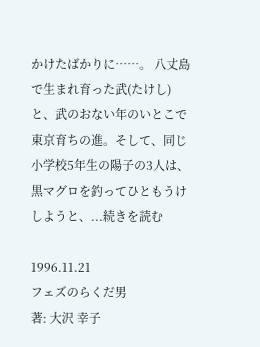かけたばかりに……。 八丈島で生まれ育った武(たけし)と、武のおない年のいとこで東京育ちの進。そして、同じ小学校5年生の陽子の3人は、黒マグロを釣ってひともうけしようと、...続きを読む

1996.11.21
フェズのらくだ男
著: 大沢 幸子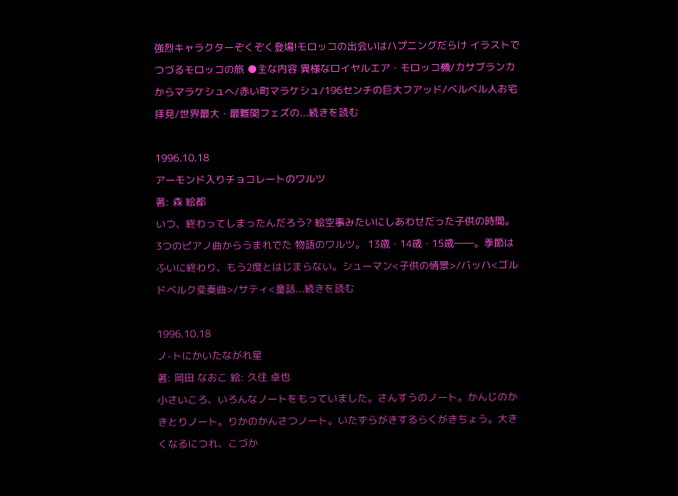強烈キャラクターぞくぞく登場!モロッコの出会いはハプニングだらけ イラストでつづるモロッコの旅 ●主な内容 異様なロイヤルエア・モロッコ機/カサブランカからマラケシュへ/赤い町マラケシュ/196センチの巨大フアッド/ベルベル人お宅拝見/世界最大・最難関フェズの...続きを読む

1996.10.18
アーモンド入りチョコレートのワルツ
著: 森 絵都
いつ、終わってしまったんだろう? 絵空事みたいにしあわせだった子供の時間。 3つのピアノ曲からうまれでた 物語のワルツ。 13歳・14歳・15歳――。季節はふいに終わり、もう2度とはじまらない。シューマン<子供の情景>/バッハ<ゴルドベルク変奏曲>/サティ<童話...続きを読む

1996.10.18
ノ-トにかいたながれ星
著: 岡田 なおこ 絵: 久住 卓也
小さいころ、いろんなノートをもっていました。さんすうのノート。かんじのかきとりノート。りかのかんさつノート。いたずらがきするらくがきちょう。大きくなるにつれ、こづか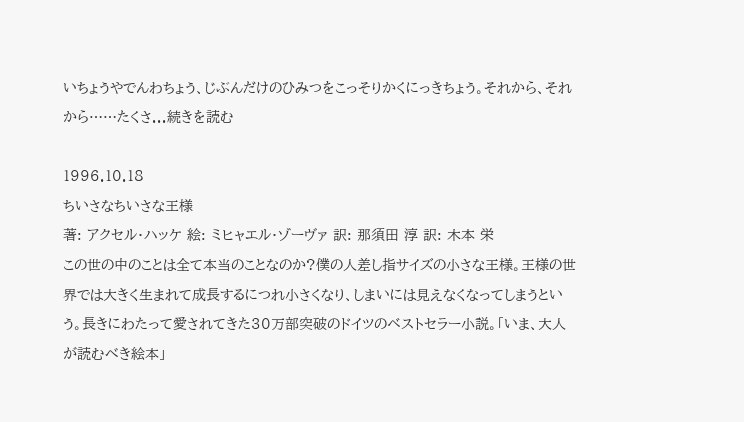いちょうやでんわちょう、じぶんだけのひみつをこっそりかくにっきちょう。それから、それから……たくさ...続きを読む

1996.10.18
ちいさなちいさな王様
著: アクセル・ハッケ 絵: ミヒャエル・ゾーヴァ 訳: 那須田 淳 訳: 木本 栄
この世の中のことは全て本当のことなのか?僕の人差し指サイズの小さな王様。王様の世界では大きく生まれて成長するにつれ小さくなり、しまいには見えなくなってしまうという。長きにわたって愛されてきた30万部突破のドイツのベストセラー小説。「いま、大人が読むべき絵本」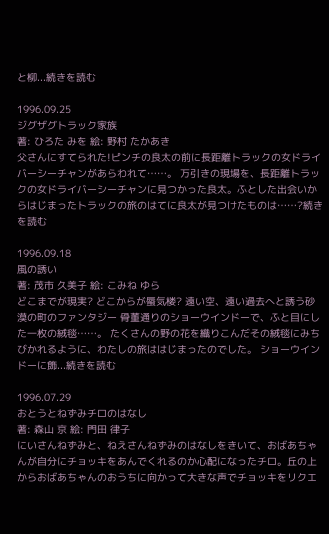と柳...続きを読む

1996.09.25
ジグザグトラック家族
著: ひろた みを 絵: 野村 たかあき
父さんにすてられた!ピンチの良太の前に長距離トラックの女ドライバーシーチャンがあらわれて……。 万引きの現場を、長距離トラックの女ドライバーシーチャンに見つかった良太。ふとした出会いからはじまったトラックの旅のはてに良太が見つけたものは……?続きを読む

1996.09.18
風の誘い
著: 茂市 久美子 絵: こみね ゆら
どこまでが現実? どこからが蜃気楼? 遠い空、遠い過去へと誘う砂漠の町のファンタジー 骨董通りのショーウインドーで、ふと目にした一枚の絨毯……。 たくさんの野の花を織りこんだその絨毯にみちびかれるように、わたしの旅ははじまったのでした。 ショーウインドーに飾...続きを読む

1996.07.29
おとうとねずみチロのはなし
著: 森山 京 絵: 門田 律子
にいさんねずみと、ねえさんねずみのはなしをきいて、おばあちゃんが自分にチョッキをあんでくれるのか心配になったチロ。丘の上からおばあちゃんのおうちに向かって大きな声でチョッキをリクエ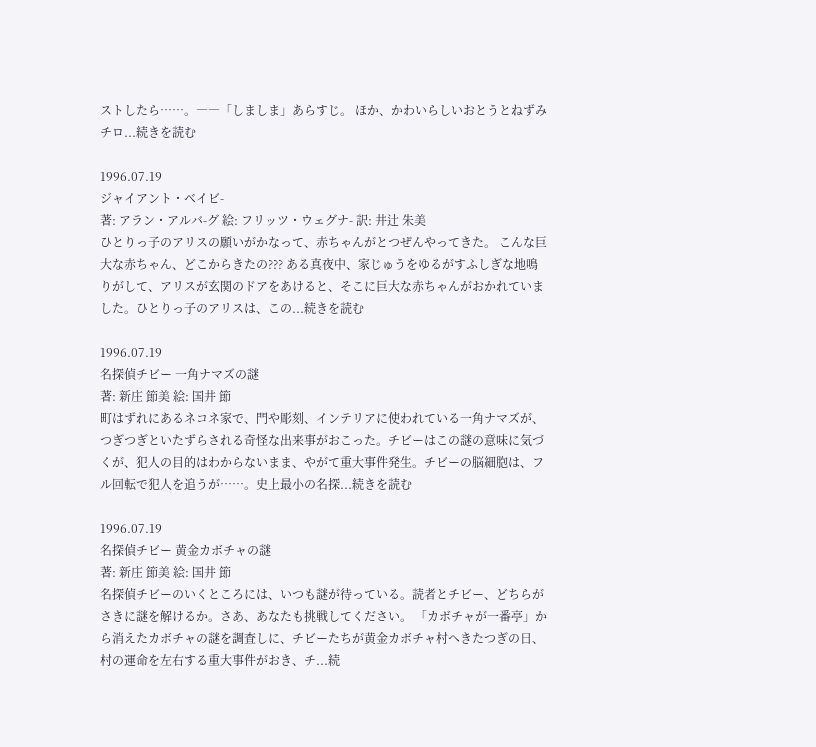ストしたら……。――「しましま」あらすじ。 ほか、かわいらしいおとうとねずみチロ...続きを読む

1996.07.19
ジャイアント・ベイビ-
著: アラン・アルバ-グ 絵: フリッツ・ウェグナ- 訳: 井辻 朱美
ひとりっ子のアリスの願いがかなって、赤ちゃんがとつぜんやってきた。 こんな巨大な赤ちゃん、どこからきたの??? ある真夜中、家じゅうをゆるがすふしぎな地鳴りがして、アリスが玄関のドアをあけると、そこに巨大な赤ちゃんがおかれていました。ひとりっ子のアリスは、この...続きを読む

1996.07.19
名探偵チビー 一角ナマズの謎
著: 新庄 節美 絵: 国井 節
町はずれにあるネコネ家で、門や彫刻、インテリアに使われている一角ナマズが、つぎつぎといたずらされる奇怪な出来事がおこった。チビーはこの謎の意味に気づくが、犯人の目的はわからないまま、やがて重大事件発生。チビーの脳細胞は、フル回転で犯人を追うが……。史上最小の名探...続きを読む

1996.07.19
名探偵チビー 黄金カボチャの謎
著: 新庄 節美 絵: 国井 節
名探偵チビーのいくところには、いつも謎が待っている。読者とチビー、どちらがさきに謎を解けるか。さあ、あなたも挑戦してください。 「カボチャが一番亭」から消えたカボチャの謎を調査しに、チビーたちが黄金カボチャ村へきたつぎの日、村の運命を左右する重大事件がおき、チ...続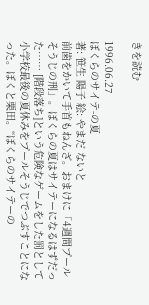きを読む

1996.06.27
ぼくらのサイテ-の夏
著: 笹生 陽子 絵: やまだ ないと
前歯をかいて手首もねんざ。おまけに「4週間プールそうじの刑」。ぼくらの夏はサイテーになるはずだった…… [階段落ち]という危険なゲームをした罰として小学校最後の夏休みをプールそうじでつぶすことになった。ぼくと栗田。“ぼくらのサイテーの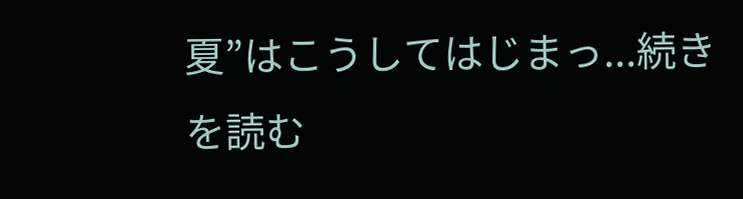夏”はこうしてはじまっ...続きを読む